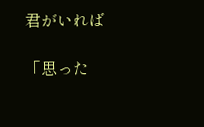君がいれば

「思った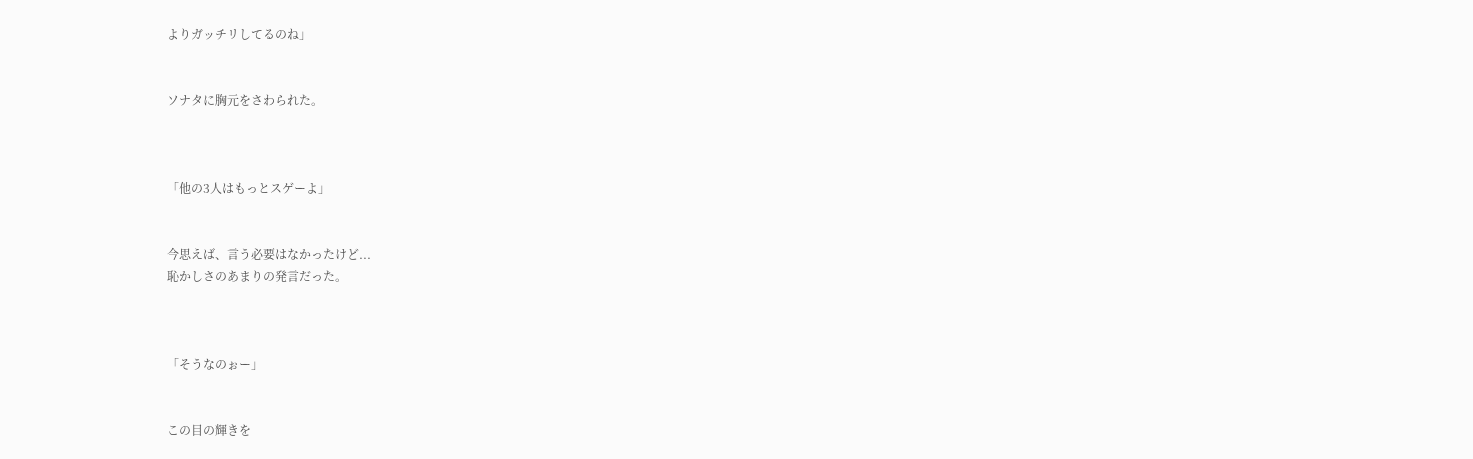よりガッチリしてるのね」


ソナタに胸元をさわられた。



「他の3人はもっとスゲーよ」


今思えば、言う必要はなかったけど...
恥かしさのあまりの発言だった。



「そうなのぉー」


この目の輝きを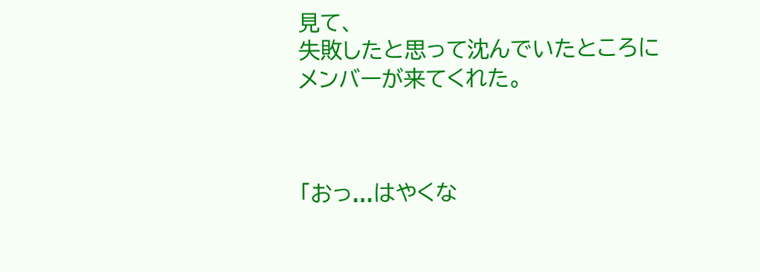見て、
失敗したと思って沈んでいたところに
メンバーが来てくれた。



「おっ...はやくな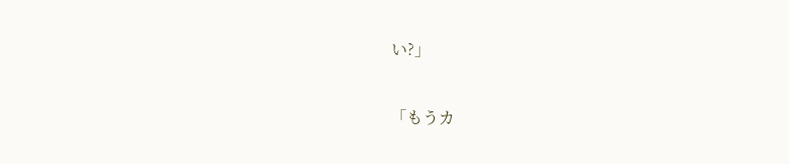い?」


「もうカ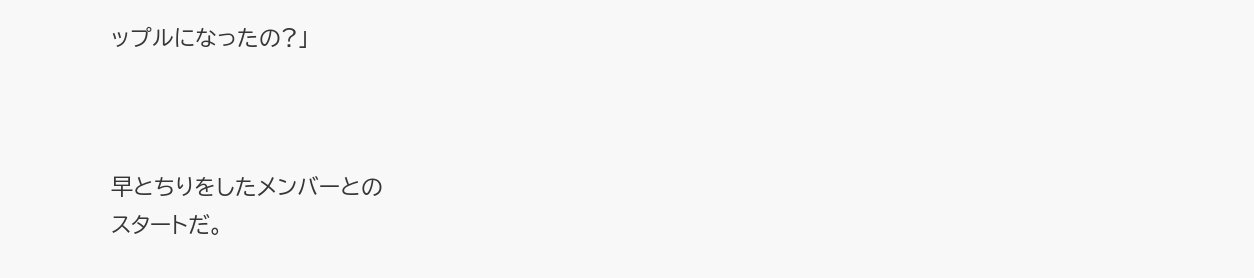ップルになったの?」



早とちりをしたメンバーとの
スタートだ。